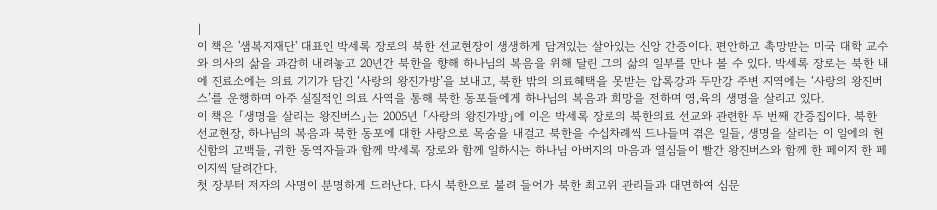|
이 책은 '샘복지재단' 대표인 박세록 장로의 북한 선교현장이 생생하게 담겨있는 살아있는 신앙 간증이다. 편안하고 촉망받는 미국 대학 교수와 의사의 삶을 과감히 내려놓고 20년간 북한을 향해 하나님의 복음을 위해 달린 그의 삶의 일부를 만나 볼 수 있다. 박세록 장로는 북한 내에 진료소에는 의료 기기가 담긴 ‘사랑의 왕진가방’을 보내고, 북한 밖의 의료혜택을 못받는 압록강과 두만강 주변 지역에는 ‘사랑의 왕진버스’를 운행하며 아주 실질적인 의료 사역을 통해 북한 동포들에게 하나님의 복음과 희망을 전하며 영,육의 생명을 살리고 있다.
이 책은 「생명을 살리는 왕진버스」는 2005년 「사랑의 왕진가방」에 이은 박세록 장로의 북한의료 선교와 관련한 두 번째 간증집이다. 북한 선교현장, 하나님의 복음과 북한 동포에 대한 사랑으로 목숨을 내걸고 북한을 수십차례씩 드나들며 겪은 일들, 생명을 살리는 이 일에의 헌신함의 고백들, 귀한 동역자들과 함께 박세록 장로와 함께 일하시는 하나님 아버지의 마음과 열심들이 빨간 왕진버스와 함께 한 페이지 한 페이지씩 달려간다.
첫 장부터 저자의 사명이 분명하게 드러난다. 다시 북한으로 불려 들어가 북한 최고위 관리들과 대면하여 심문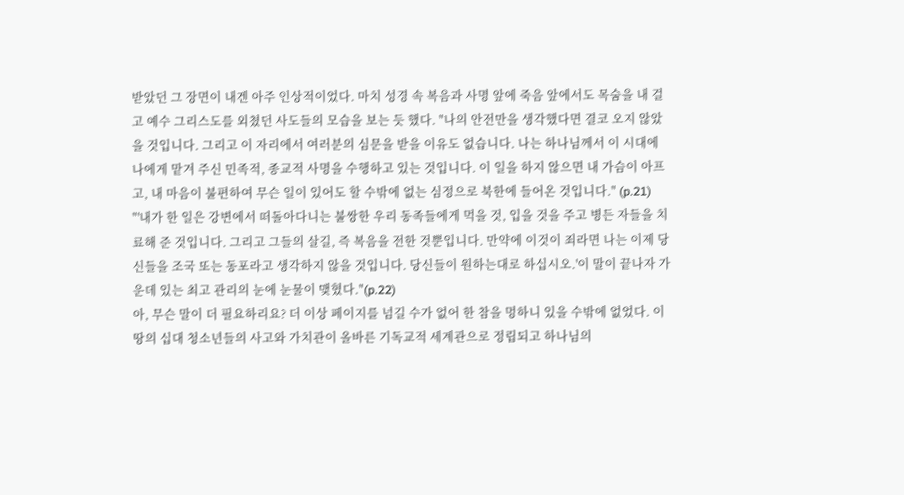받았던 그 장면이 내겐 아주 인상적이었다. 마치 성경 속 복음과 사명 앞에 죽음 앞에서도 목숨을 내 걸고 예수 그리스도를 외쳤던 사도들의 모습을 보는 듯 했다. "나의 안전만을 생각했다면 결코 오지 않았을 것입니다. 그리고 이 자리에서 여러분의 심문을 받을 이유도 없습니다. 나는 하나님께서 이 시대에 나에게 맡겨 주신 민족적, 종교적 사명을 수행하고 있는 것입니다. 이 일을 하지 않으면 내 가슴이 아프고, 내 마음이 불편하여 무슨 일이 있어도 할 수밖에 없는 심정으로 북한에 들어온 것입니다." (p.21)
"'내가 한 일은 강변에서 떠돌아다니는 불쌍한 우리 동족들에게 먹을 것, 입을 것을 주고 병든 자들을 치료해 준 것입니다. 그리고 그들의 살길, 즉 복음을 전한 것뿐입니다. 만약에 이것이 죄라면 나는 이제 당신들을 조국 또는 동포라고 생각하지 않을 것입니다. 당신들이 원하는대로 하십시오.'이 말이 끝나자 가운데 있는 최고 관리의 눈에 눈물이 맺혔다."(p.22)
아, 무슨 말이 더 필요하리요? 더 이상 페이지를 넘길 수가 없어 한 참을 멍하니 있을 수밖에 없었다. 이 땅의 십대 청소년들의 사고와 가치관이 올바른 기독교적 세계관으로 정립되고 하나님의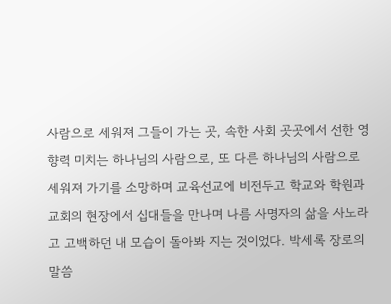사람으로 세워져 그들이 가는 곳, 속한 사회 곳곳에서 선한 영향력 미치는 하나님의 사람으로, 또 다른 하나님의 사람으로 세워져 가기를 소망하며 교육선교에 비전두고 학교와 학원과 교회의 현장에서 십대들을 만나며 나름 사명자의 삶을 사노라고 고백하던 내 모습이 돌아봐 지는 것이었다. 박세록 장로의 말씀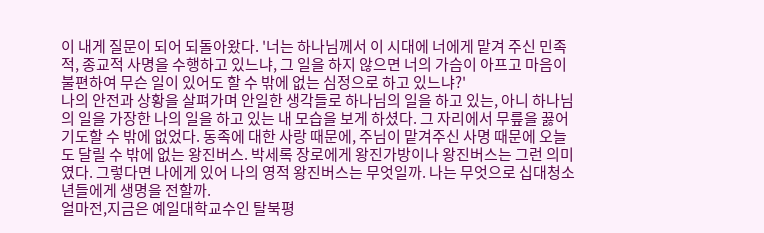이 내게 질문이 되어 되돌아왔다. '너는 하나님께서 이 시대에 너에게 맡겨 주신 민족적, 종교적 사명을 수행하고 있느냐, 그 일을 하지 않으면 너의 가슴이 아프고 마음이 불편하여 무슨 일이 있어도 할 수 밖에 없는 심정으로 하고 있느냐?'
나의 안전과 상황을 살펴가며 안일한 생각들로 하나님의 일을 하고 있는, 아니 하나님의 일을 가장한 나의 일을 하고 있는 내 모습을 보게 하셨다. 그 자리에서 무릎을 꿇어 기도할 수 밖에 없었다. 동족에 대한 사랑 때문에, 주님이 맡겨주신 사명 때문에 오늘도 달릴 수 밖에 없는 왕진버스. 박세록 장로에게 왕진가방이나 왕진버스는 그런 의미였다. 그렇다면 나에게 있어 나의 영적 왕진버스는 무엇일까. 나는 무엇으로 십대청소년들에게 생명을 전할까.
얼마전,지금은 예일대학교수인 탈북평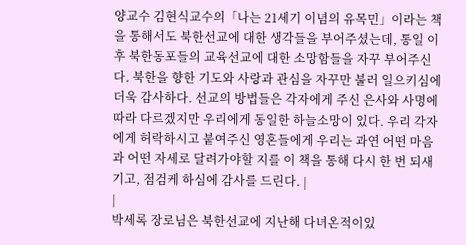양교수 김현식교수의「나는 21세기 이념의 유목민」이라는 책을 통해서도 북한선교에 대한 생각들을 부어주셨는데, 통일 이후 북한동포들의 교육선교에 대한 소망함들을 자꾸 부어주신다. 북한을 향한 기도와 사랑과 관심을 자꾸만 불러 일으키심에 더욱 감사하다. 선교의 방법들은 각자에게 주신 은사와 사명에 따라 다르겠지만 우리에게 동일한 하늘소망이 있다. 우리 각자에게 허락하시고 붙여주신 영혼들에게 우리는 과연 어떤 마음과 어떤 자세로 달려가야할 지를 이 책을 통해 다시 한 번 되새기고, 점검케 하심에 감사를 드린다. |
|
박세록 장로님은 북한선교에 지난해 다녀온적이있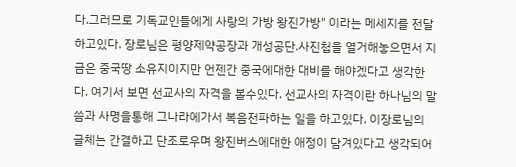다.그러므로 기독교인들에게 사랑의 가방 왕진가방" 이라는 메세지를 전달하고있다. 장로님은 평양제약공장과 개성공단.사진첩을 열거해놓으면서 지금은 중국땅 소유지이지만 언젠간 중국에대한 대비를 해야겠다고 생각한다. 여기서 보면 선교사의 자격을 볼수있다. 선교사의 자격이란 하나님의 말씀과 사명을통해 그나라에가서 복음전파하는 일을 하고있다. 이장로님의 글체는 간결하고 단조로우며 왕진버스에대한 애정이 담겨있다고 생각되어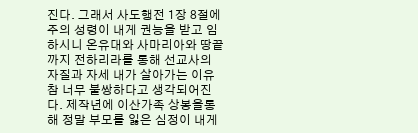진다. 그래서 사도행전 1장 8절에 주의 성령이 내게 권능을 받고 임하시니 온유대와 사마리아와 땅끝까지 전하리라를 통해 선교사의 자질과 자세 내가 살아가는 이유 참 너무 불쌍하다고 생각되어진다. 제작년에 이산가족 상봉을통해 정말 부모를 잃은 심정이 내게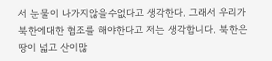서 눈물이 나가지않을수없다고 생각한다. 그래서 우리가 북한에대한 협조를 해야한다고 저는 생각합니다. 북한은 땅이 넓고 산이많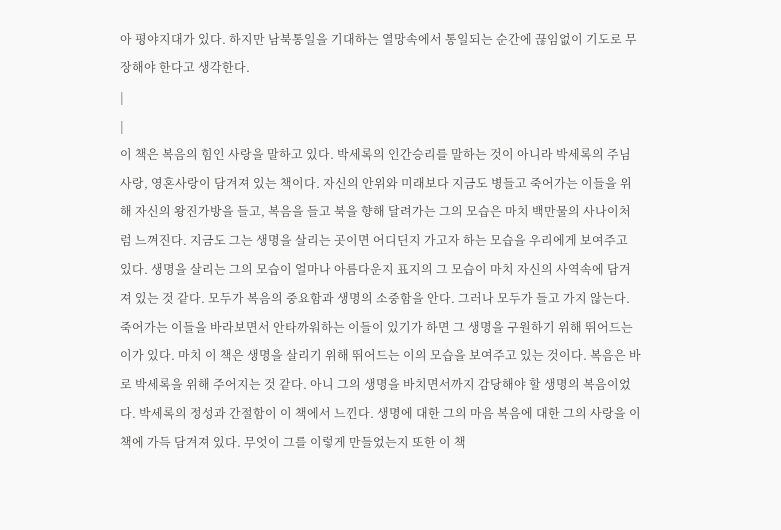아 평야지대가 있다. 하지만 남북통일을 기대하는 열망속에서 통일되는 순간에 끊임없이 기도로 무장해야 한다고 생각한다.
|
|
이 책은 복음의 힘인 사랑을 말하고 있다. 박세록의 인간승리를 말하는 것이 아니라 박세록의 주님사랑, 영혼사랑이 담겨져 있는 책이다. 자신의 안위와 미래보다 지금도 병들고 죽어가는 이들을 위해 자신의 왕진가방을 들고, 복음을 들고 북을 향해 달려가는 그의 모습은 마치 백만물의 사나이처럼 느껴진다. 지금도 그는 생명을 살리는 곳이면 어디딘지 가고자 하는 모습을 우리에게 보여주고 있다. 생명을 살리는 그의 모습이 얼마나 아름다운지 표지의 그 모습이 마치 자신의 사역속에 담겨져 있는 것 같다. 모두가 복음의 중요함과 생명의 소중함을 안다. 그러나 모두가 들고 가지 않는다. 죽어가는 이들을 바라보면서 안타까워하는 이들이 있기가 하면 그 생명을 구원하기 위해 뛰어드는 이가 있다. 마치 이 책은 생명을 살리기 위해 뛰어드는 이의 모습을 보여주고 있는 것이다. 복음은 바로 박세록을 위해 주어지는 것 같다. 아니 그의 생명을 바치면서까지 감당해야 할 생명의 복음이었다. 박세록의 정성과 간절함이 이 책에서 느낀다. 생명에 대한 그의 마음 복음에 대한 그의 사랑을 이 책에 가득 담겨져 있다. 무엇이 그를 이렇게 만들었는지 또한 이 책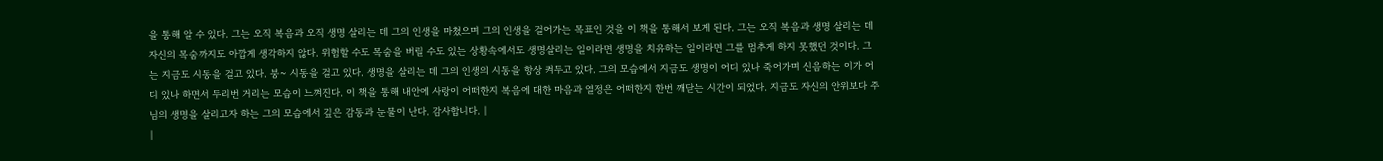을 통해 알 수 있다. 그는 오직 복음과 오직 생명 살리는 데 그의 인생을 마쳤으며 그의 인생을 걸어가는 목표인 것을 이 책을 통해서 보게 된다. 그는 오직 복음과 생명 살리는 데 자신의 목숨까지도 아깝게 생각하지 않다. 위험할 수도 목숨을 버릴 수도 있는 상황속에서도 생명살리는 일이라면 생명을 치유하는 일이라면 그를 멈추게 하지 못했던 것이다. 그는 지금도 시동을 걸고 있다. 붕~ 시동을 걸고 있다. 생명을 살리는 데 그의 인생의 시동을 항상 켜두고 있다. 그의 모습에서 지금도 생명이 어디 있나 죽어가며 신음하는 이가 어디 있나 하면서 두리번 거리는 모습이 느껴진다. 이 책을 통해 내안에 사랑이 어떠한지 복음에 대한 마음과 열정은 어떠한지 한번 깨닫는 시간이 되었다. 지금도 자신의 안위보다 주님의 생명을 살리고자 하는 그의 모습에서 깊은 감동과 눈물이 난다. 감사합니다. |
|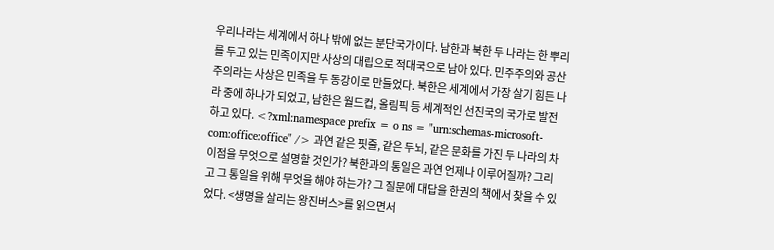우리나라는 세계에서 하나 밖에 없는 분단국가이다. 남한과 북한 두 나라는 한 뿌리를 두고 있는 민족이지만 사상의 대립으로 적대국으로 남아 있다. 민주주의와 공산주의라는 사상은 민족을 두 동강이로 만들었다. 북한은 세계에서 가장 살기 힘든 나라 중에 하나가 되었고, 남한은 월드컵, 올림픽 등 세계적인 선진국의 국가로 발전하고 있다. <?xml:namespace prefix = o ns = "urn:schemas-microsoft-com:office:office" /> 과연 같은 핏줄, 같은 두뇌, 같은 문화를 가진 두 나라의 차이점을 무엇으로 설명할 것인가? 북한과의 통일은 과연 언제나 이루어질까? 그리고 그 통일을 위해 무엇을 해야 하는가? 그 질문에 대답을 한권의 책에서 찾을 수 있었다. <생명을 살리는 왕진버스>를 읽으면서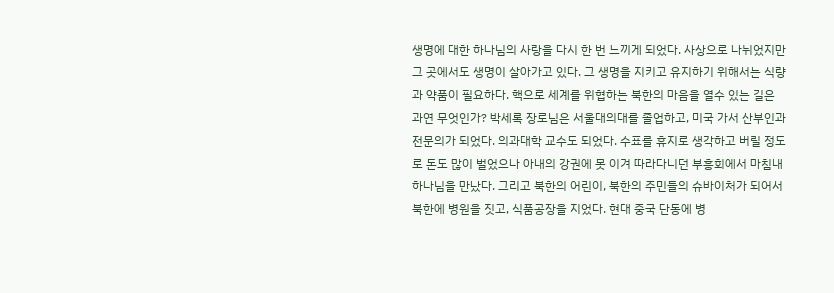생명에 대한 하나님의 사랑을 다시 한 번 느끼게 되었다. 사상으로 나뉘었지만 그 곳에서도 생명이 살아가고 있다. 그 생명을 지키고 유지하기 위해서는 식량과 약품이 필요하다. 핵으로 세계를 위협하는 북한의 마음을 열수 있는 길은 과연 무엇인가? 박세록 장로님은 서울대의대를 졸업하고, 미국 가서 산부인과 전문의가 되었다. 의과대학 교수도 되었다. 수표를 휴지로 생각하고 버릴 정도로 돈도 많이 벌었으나 아내의 강권에 못 이겨 따라다니던 부흥회에서 마침내 하나님을 만났다. 그리고 북한의 어린이, 북한의 주민들의 슈바이처가 되어서 북한에 병원을 짓고, 식품공장을 지었다. 현대 중국 단동에 병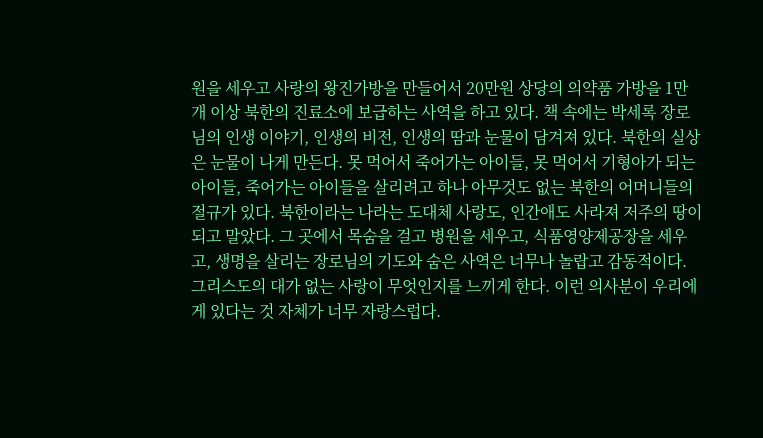원을 세우고 사랑의 왕진가방을 만들어서 20만원 상당의 의약품 가방을 1만개 이상 북한의 진료소에 보급하는 사역을 하고 있다. 책 속에는 박세록 장로님의 인생 이야기, 인생의 비전, 인생의 땀과 눈물이 담겨져 있다. 북한의 실상은 눈물이 나게 만든다. 못 먹어서 죽어가는 아이들, 못 먹어서 기형아가 되는 아이들, 죽어가는 아이들을 살리려고 하나 아무것도 없는 북한의 어머니들의 절규가 있다. 북한이라는 나라는 도대체 사랑도, 인간애도 사라져 저주의 땅이 되고 말았다. 그 곳에서 목숨을 걸고 병원을 세우고, 식품영양제공장을 세우고, 생명을 살리는 장로님의 기도와 숨은 사역은 너무나 놀랍고 감동적이다. 그리스도의 대가 없는 사랑이 무엇인지를 느끼게 한다. 이런 의사분이 우리에게 있다는 것 자체가 너무 자랑스럽다.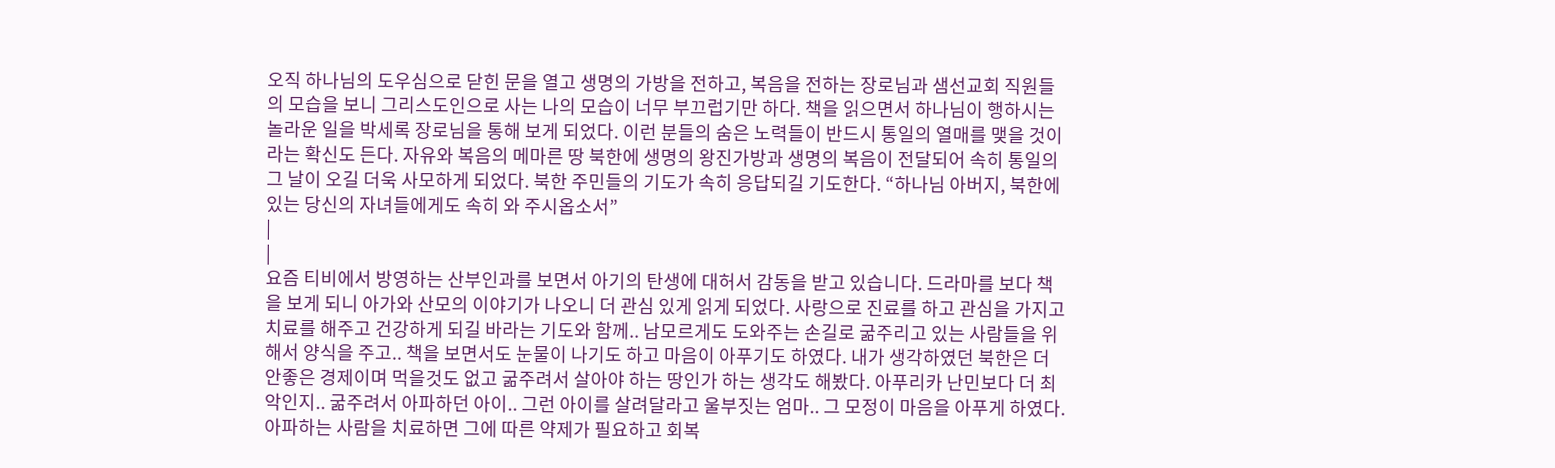오직 하나님의 도우심으로 닫힌 문을 열고 생명의 가방을 전하고, 복음을 전하는 장로님과 샘선교회 직원들의 모습을 보니 그리스도인으로 사는 나의 모습이 너무 부끄럽기만 하다. 책을 읽으면서 하나님이 행하시는 놀라운 일을 박세록 장로님을 통해 보게 되었다. 이런 분들의 숨은 노력들이 반드시 통일의 열매를 맺을 것이라는 확신도 든다. 자유와 복음의 메마른 땅 북한에 생명의 왕진가방과 생명의 복음이 전달되어 속히 통일의 그 날이 오길 더욱 사모하게 되었다. 북한 주민들의 기도가 속히 응답되길 기도한다. “하나님 아버지, 북한에 있는 당신의 자녀들에게도 속히 와 주시옵소서”
|
|
요즘 티비에서 방영하는 산부인과를 보면서 아기의 탄생에 대허서 감동을 받고 있습니다. 드라마를 보다 책을 보게 되니 아가와 산모의 이야기가 나오니 더 관심 있게 읽게 되었다. 사랑으로 진료를 하고 관심을 가지고 치료를 해주고 건강하게 되길 바라는 기도와 함께.. 남모르게도 도와주는 손길로 굶주리고 있는 사람들을 위해서 양식을 주고.. 책을 보면서도 눈물이 나기도 하고 마음이 아푸기도 하였다. 내가 생각하였던 북한은 더 안좋은 경제이며 먹을것도 없고 굶주려서 살아야 하는 땅인가 하는 생각도 해봤다. 아푸리카 난민보다 더 최악인지.. 굶주려서 아파하던 아이.. 그런 아이를 살려달라고 울부짓는 엄마.. 그 모정이 마음을 아푸게 하였다. 아파하는 사람을 치료하면 그에 따른 약제가 필요하고 회복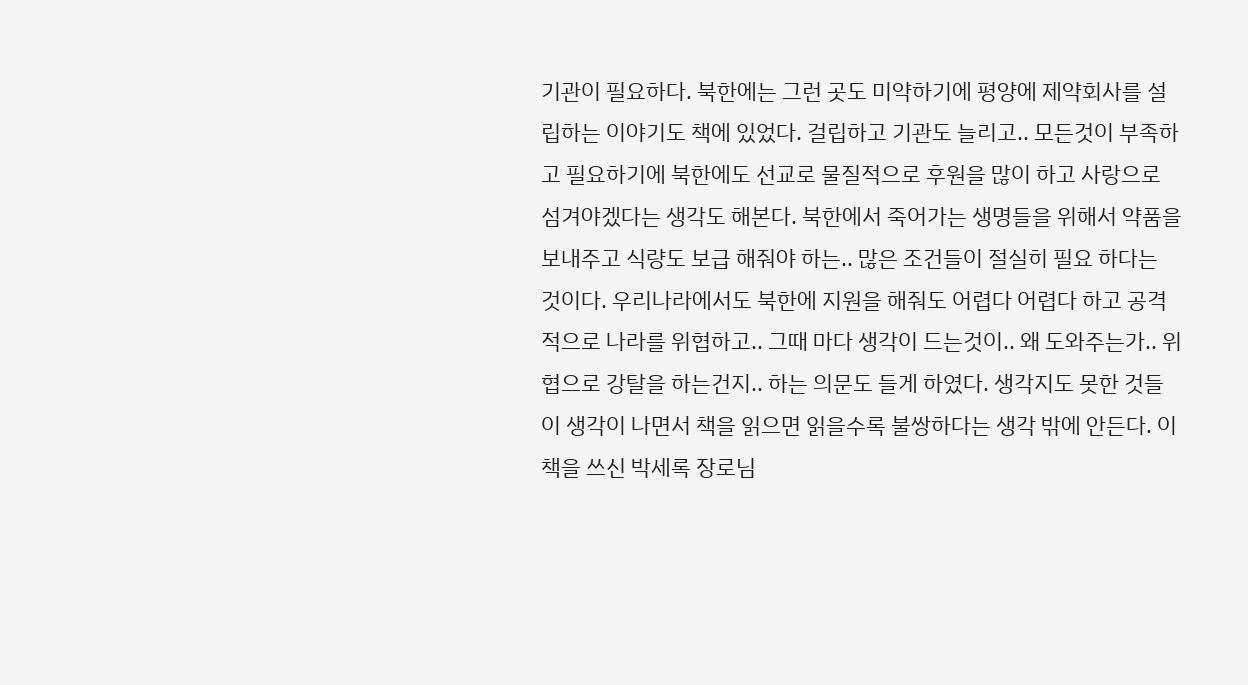기관이 필요하다. 북한에는 그런 곳도 미약하기에 평양에 제약회사를 설립하는 이야기도 책에 있었다. 걸립하고 기관도 늘리고.. 모든것이 부족하고 필요하기에 북한에도 선교로 물질적으로 후원을 많이 하고 사랑으로 섬겨야겠다는 생각도 해본다. 북한에서 죽어가는 생명들을 위해서 약품을 보내주고 식량도 보급 해줘야 하는.. 많은 조건들이 절실히 필요 하다는 것이다. 우리나라에서도 북한에 지원을 해줘도 어렵다 어렵다 하고 공격적으로 나라를 위협하고.. 그때 마다 생각이 드는것이.. 왜 도와주는가.. 위협으로 강탈을 하는건지.. 하는 의문도 들게 하였다. 생각지도 못한 것들이 생각이 나면서 책을 읽으면 읽을수록 불쌍하다는 생각 밖에 안든다. 이 책을 쓰신 박세록 장로님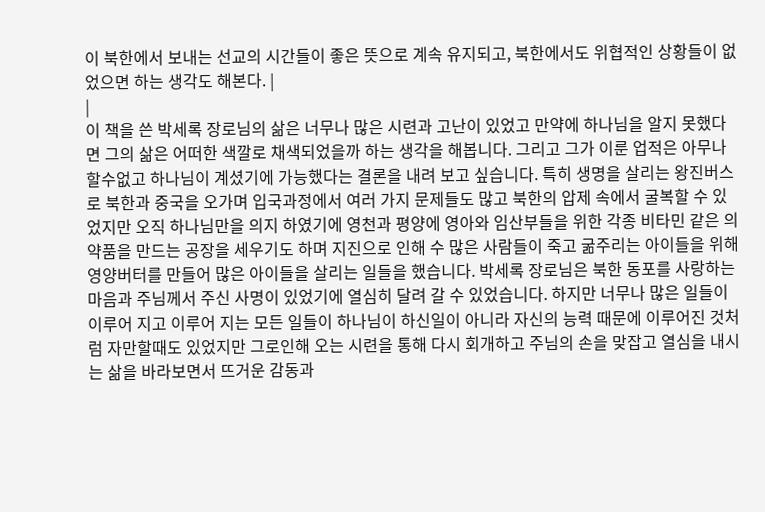이 북한에서 보내는 선교의 시간들이 좋은 뜻으로 계속 유지되고, 북한에서도 위협적인 상황들이 없었으면 하는 생각도 해본다. |
|
이 책을 쓴 박세록 장로님의 삶은 너무나 많은 시련과 고난이 있었고 만약에 하나님을 알지 못했다면 그의 삶은 어떠한 색깔로 채색되었을까 하는 생각을 해봅니다. 그리고 그가 이룬 업적은 아무나 할수없고 하나님이 계셨기에 가능했다는 결론을 내려 보고 싶습니다. 특히 생명을 살리는 왕진버스로 북한과 중국을 오가며 입국과정에서 여러 가지 문제들도 많고 북한의 압제 속에서 굴복할 수 있었지만 오직 하나님만을 의지 하였기에 영천과 평양에 영아와 임산부들을 위한 각종 비타민 같은 의약품을 만드는 공장을 세우기도 하며 지진으로 인해 수 많은 사람들이 죽고 굶주리는 아이들을 위해 영양버터를 만들어 많은 아이들을 살리는 일들을 했습니다. 박세록 장로님은 북한 동포를 사랑하는 마음과 주님께서 주신 사명이 있었기에 열심히 달려 갈 수 있었습니다. 하지만 너무나 많은 일들이 이루어 지고 이루어 지는 모든 일들이 하나님이 하신일이 아니라 자신의 능력 때문에 이루어진 것처럼 자만할때도 있었지만 그로인해 오는 시련을 통해 다시 회개하고 주님의 손을 맞잡고 열심을 내시는 삶을 바라보면서 뜨거운 감동과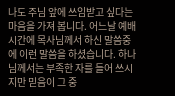나도 주님 앞에 쓰임받고 싶다는 마음을 가져 봅니다. 어느날 예배시간에 목사님께서 하신 말씀중에 이런 말씀을 하셨습니다. 하나님께서는 부족한 자를 들어 쓰시지만 믿음이 그 중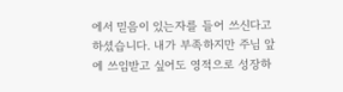에서 믿음이 있는자를 들어 쓰신다고 하셨습니다. 내가 부족하지만 주님 앞에 쓰임받고 싶어도 영적으로 성장하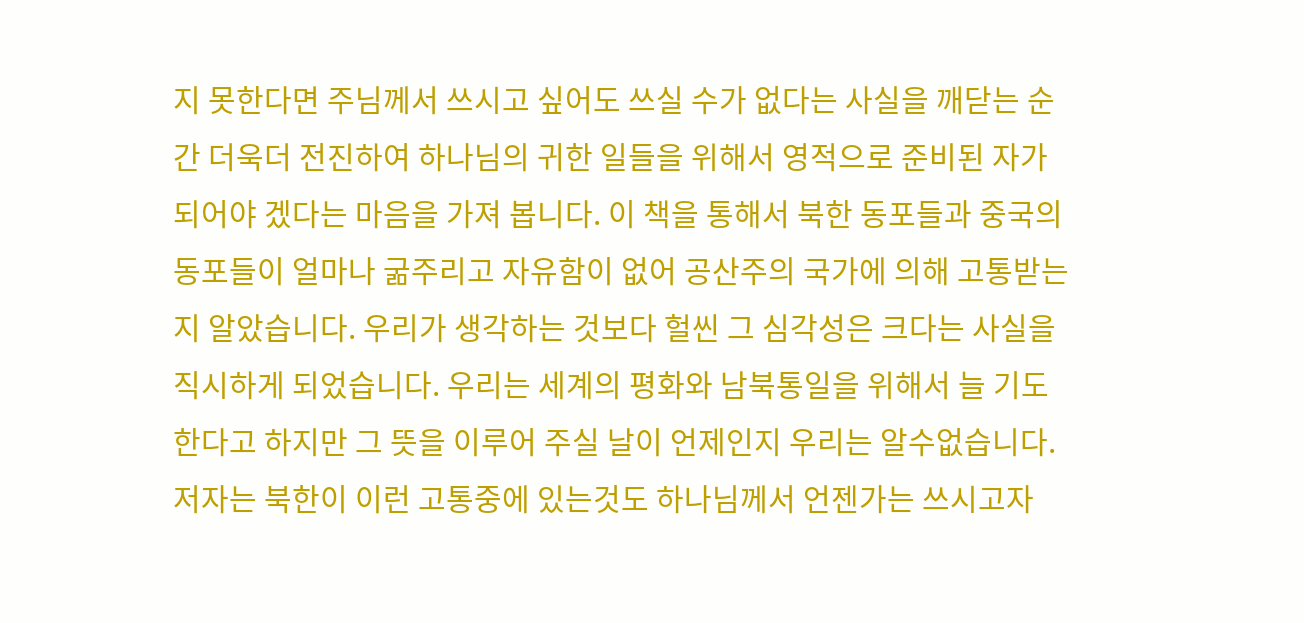지 못한다면 주님께서 쓰시고 싶어도 쓰실 수가 없다는 사실을 깨닫는 순간 더욱더 전진하여 하나님의 귀한 일들을 위해서 영적으로 준비된 자가 되어야 겠다는 마음을 가져 봅니다. 이 책을 통해서 북한 동포들과 중국의 동포들이 얼마나 굶주리고 자유함이 없어 공산주의 국가에 의해 고통받는지 알았습니다. 우리가 생각하는 것보다 헐씬 그 심각성은 크다는 사실을 직시하게 되었습니다. 우리는 세계의 평화와 남북통일을 위해서 늘 기도 한다고 하지만 그 뜻을 이루어 주실 날이 언제인지 우리는 알수없습니다. 저자는 북한이 이런 고통중에 있는것도 하나님께서 언젠가는 쓰시고자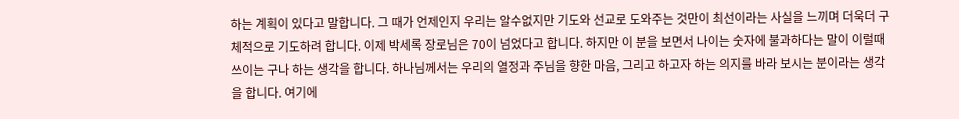하는 계획이 있다고 말합니다. 그 때가 언제인지 우리는 알수없지만 기도와 선교로 도와주는 것만이 최선이라는 사실을 느끼며 더욱더 구체적으로 기도하려 합니다. 이제 박세록 장로님은 70이 넘었다고 합니다. 하지만 이 분을 보면서 나이는 숫자에 불과하다는 말이 이럴때 쓰이는 구나 하는 생각을 합니다. 하나님께서는 우리의 열정과 주님을 향한 마음, 그리고 하고자 하는 의지를 바라 보시는 분이라는 생각을 합니다. 여기에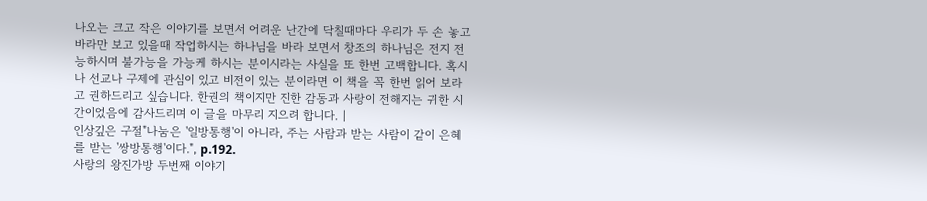나오는 크고 작은 이야기를 보면서 어려운 난간에 닥칠때마다 우리가 두 손 놓고 바라만 보고 있을때 작업하시는 하나님을 바라 보면서 창조의 하나님은 전지 전능하시며 불가능을 가능케 하시는 분이시라는 사실을 또 한번 고백합니다. 혹시나 선교나 구제에 관심이 있고 비전이 있는 분이라면 이 책을 꼭 한번 읽어 보라고 권하드리고 싶습니다. 한권의 책이지만 진한 감동과 사랑이 전해지는 귀한 시간이었음에 감사드리며 이 글을 마무리 지으려 합니다. |
인상깊은 구절"나눔은 '일방통행'이 아니라, 주는 사람과 받는 사람이 같이 은혜를 받는 '쌍방통행'이다.", p.192.
사랑의 왕진가방 두번째 이야기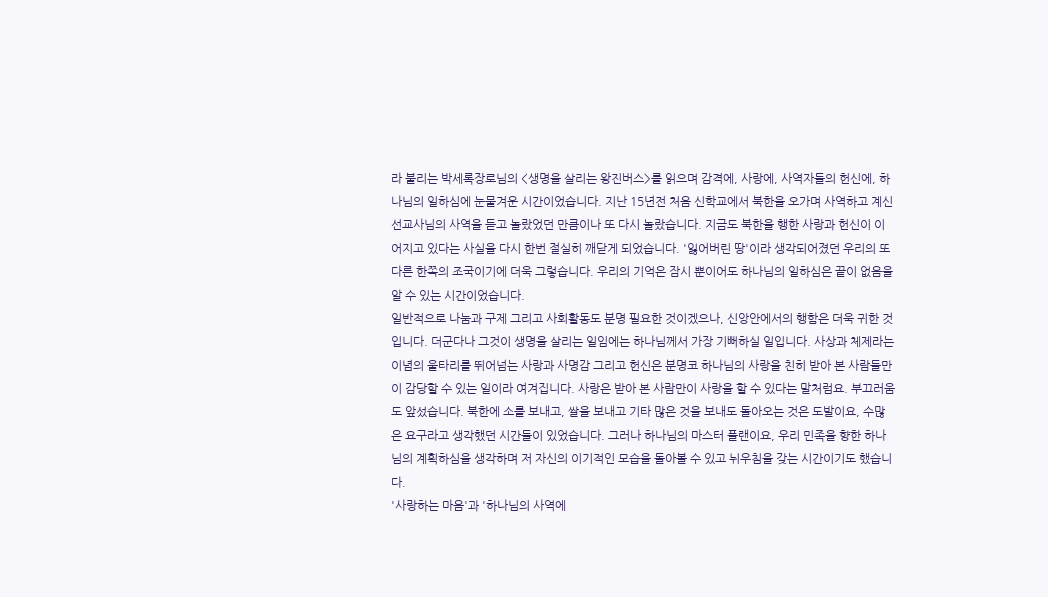라 불리는 박세록장로님의 <생명을 살리는 왕진버스>를 읽으며 감격에, 사랑에, 사역자들의 헌신에, 하나님의 일하심에 눈물겨운 시간이었습니다. 지난 15년전 처음 신학교에서 북한을 오가며 사역하고 계신 선교사님의 사역을 듣고 놀랐었던 만큼이나 또 다시 놀랐습니다. 지금도 북한을 행한 사랑과 헌신이 이어지고 있다는 사실을 다시 한번 절실히 깨닫게 되었습니다. '잃어버린 땅'이라 생각되어졌던 우리의 또 다른 한쪽의 조국이기에 더욱 그렇습니다. 우리의 기억은 잠시 뿐이어도 하나님의 일하심은 끝이 없음을 알 수 있는 시간이었습니다.
일반적으로 나눔과 구제 그리고 사회활동도 분명 필요한 것이겠으나, 신앙안에서의 행함은 더욱 귀한 것입니다. 더군다나 그것이 생명을 살리는 일임에는 하나님께서 가장 기뻐하실 일입니다. 사상과 체제라는 이념의 울타리를 뛰어넘는 사랑과 사명감 그리고 헌신은 분명코 하나님의 사랑을 친히 받아 본 사람들만이 감당할 수 있는 일이라 여겨집니다. 사랑은 받아 본 사람만이 사랑을 할 수 있다는 말처럼요. 부끄러움도 앞섰습니다. 북한에 소를 보내고, 쌀을 보내고 기타 많은 것을 보내도 돌아오는 것은 도발이요, 수많은 요구라고 생각했던 시간들이 있었습니다. 그러나 하나님의 마스터 플랜이요, 우리 민족을 향한 하나님의 계획하심을 생각하며 저 자신의 이기적인 모습을 돌아볼 수 있고 뉘우침을 갖는 시간이기도 했습니다.
'사랑하는 마음'과 '하나님의 사역에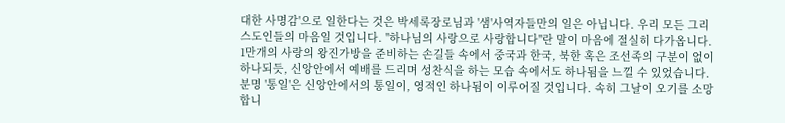대한 사명감'으로 일한다는 것은 박세록장로님과 '샘'사역자들만의 일은 아닙니다. 우리 모든 그리스도인들의 마음일 것입니다. "하나님의 사랑으로 사랑합니다"란 말이 마음에 절실히 다가옵니다. 1만개의 사랑의 왕진가방을 준비하는 손길들 속에서 중국과 한국, 북한 혹은 조선족의 구분이 없이 하나되듯, 신앙안에서 예배를 드리며 성찬식을 하는 모습 속에서도 하나됨을 느낄 수 있었습니다. 분명 '통일'은 신앙안에서의 통일이, 영적인 하나됨이 이루어질 것입니다. 속히 그날이 오기를 소망합니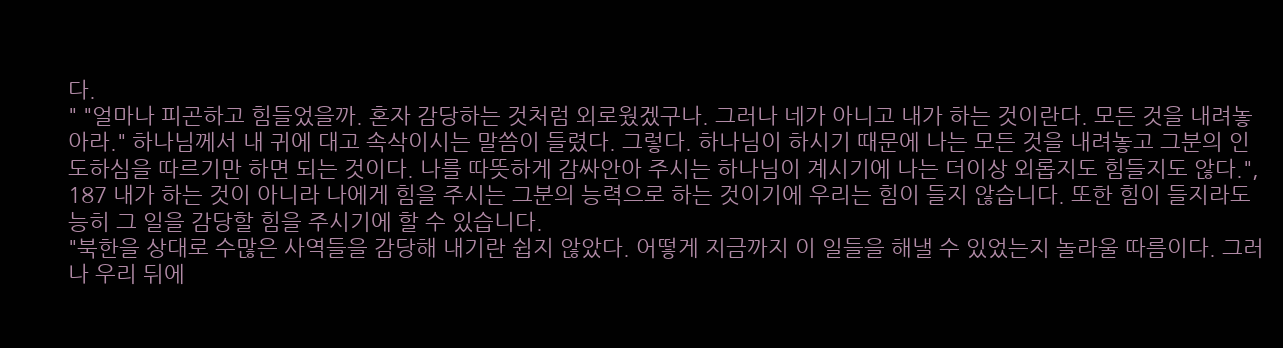다.
" "얼마나 피곤하고 힘들었을까. 혼자 감당하는 것처럼 외로웠겠구나. 그러나 네가 아니고 내가 하는 것이란다. 모든 것을 내려놓아라." 하나님께서 내 귀에 대고 속삭이시는 말씀이 들렸다. 그렇다. 하나님이 하시기 때문에 나는 모든 것을 내려놓고 그분의 인도하심을 따르기만 하면 되는 것이다. 나를 따뜻하게 감싸안아 주시는 하나님이 계시기에 나는 더이상 외롭지도 힘들지도 않다.", 187 내가 하는 것이 아니라 나에게 힘을 주시는 그분의 능력으로 하는 것이기에 우리는 힘이 들지 않습니다. 또한 힘이 들지라도 능히 그 일을 감당할 힘을 주시기에 할 수 있습니다.
"북한을 상대로 수많은 사역들을 감당해 내기란 쉽지 않았다. 어떻게 지금까지 이 일들을 해낼 수 있었는지 놀라울 따름이다. 그러나 우리 뒤에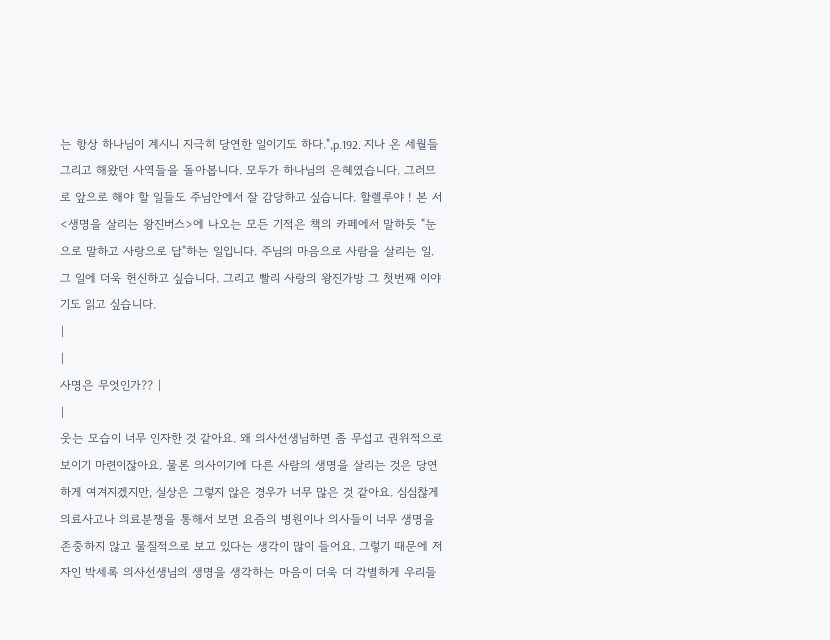는 항상 하나님이 계시니 지극히 당연한 일이기도 하다.",p.192. 지나 온 세월들 그리고 해왔던 사역들을 돌아봅니다. 모두가 하나님의 은혜였습니다. 그러므로 앞으로 해야 할 일들도 주님안에서 잘 감당하고 싶습니다. 할렐루야 ! 본 서 <생명을 살리는 왕진버스>에 나오는 모든 기적은 책의 카페에서 말하듯 "눈으로 말하고 사랑으로 답"하는 일입니다. 주님의 마음으로 사람을 살리는 일. 그 일에 더욱 헌신하고 싶습니다. 그리고 빨리 사랑의 왕진가방 그 첫번째 이야기도 읽고 싶습니다.
|
|
사명은 무엇인가?? |
|
웃는 모습이 너무 인자한 것 같아요. 왜 의사선생님하면 좀 무섭고 권위적으로 보이기 마련이잖아요. 물론 의사이기에 다른 사람의 생명을 살리는 것은 당연하게 여겨지겠지만, 실상은 그렇지 않은 경우가 너무 많은 것 같아요. 심심찮게 의료사고나 의료분쟁을 통해서 보면 요즘의 병원이나 의사들이 너무 생명을 존중하지 않고 물질적으로 보고 있다는 생각이 많이 들어요. 그렇기 때문에 저자인 박세록 의사선생님의 생명을 생각하는 마음이 더욱 더 각별하게 우리들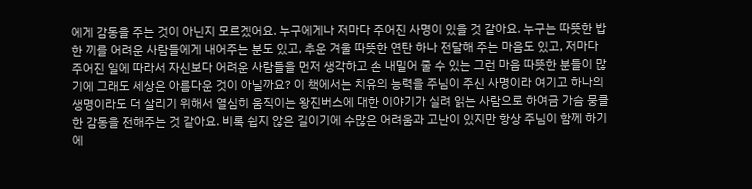에게 감동을 주는 것이 아닌지 모르겠어요. 누구에게나 저마다 주어진 사명이 있을 것 같아요. 누구는 따뜻한 밥 한 끼를 어려운 사람들에게 내어주는 분도 있고, 추운 겨울 따뜻한 연탄 하나 전달해 주는 마음도 있고, 저마다 주어진 일에 따라서 자신보다 어려운 사람들을 먼저 생각하고 손 내밀어 줄 수 있는 그런 마음 따뜻한 분들이 많기에 그래도 세상은 아름다운 것이 아닐까요? 이 책에서는 치유의 능력을 주님이 주신 사명이라 여기고 하나의 생명이라도 더 살리기 위해서 열심히 움직이는 왕진버스에 대한 이야기가 실려 읽는 사람으로 하여금 가슴 뭉클한 감동을 전해주는 것 같아요. 비록 쉽지 않은 길이기에 수많은 어려움과 고난이 있지만 항상 주님이 함께 하기에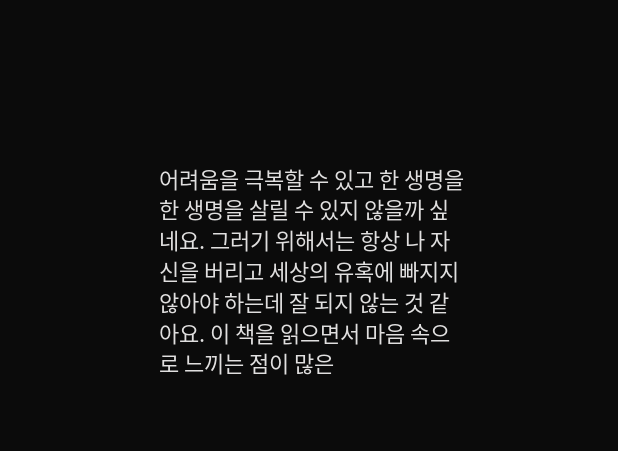어려움을 극복할 수 있고 한 생명을 한 생명을 살릴 수 있지 않을까 싶네요. 그러기 위해서는 항상 나 자신을 버리고 세상의 유혹에 빠지지 않아야 하는데 잘 되지 않는 것 같아요. 이 책을 읽으면서 마음 속으로 느끼는 점이 많은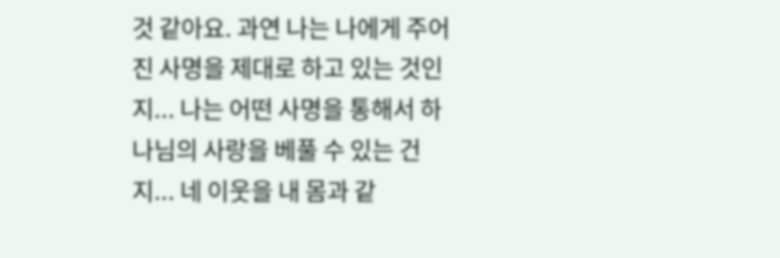것 같아요. 과연 나는 나에게 주어진 사명을 제대로 하고 있는 것인지... 나는 어떤 사명을 통해서 하나님의 사랑을 베풀 수 있는 건지... 네 이웃을 내 몸과 같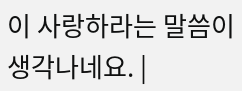이 사랑하라는 말씀이 생각나네요. |